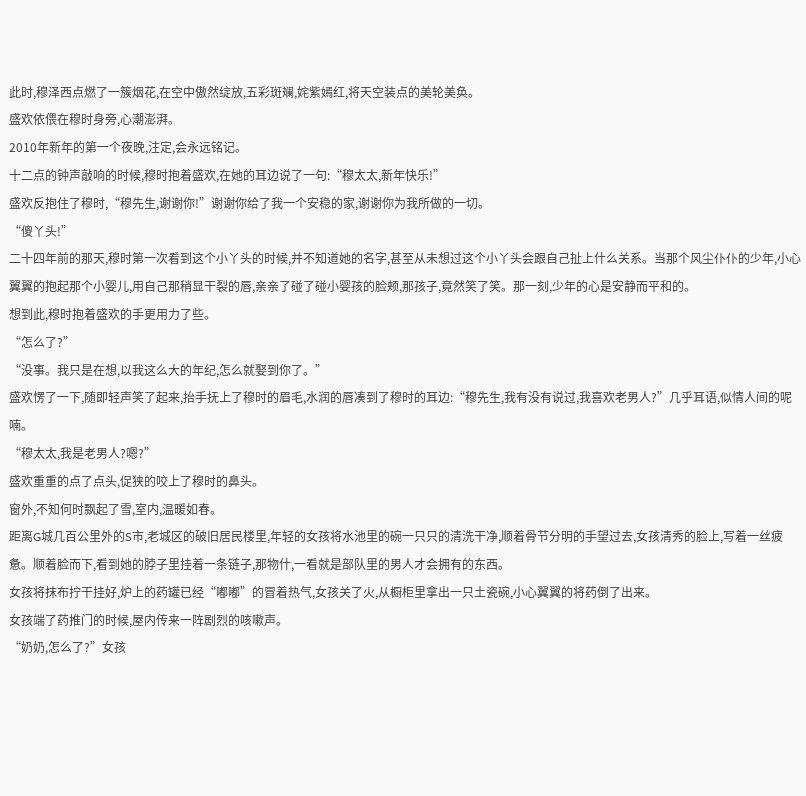此时,穆泽西点燃了一簇烟花,在空中傲然绽放,五彩斑斓,姹紫嫣红,将天空装点的美轮美奂。
盛欢依偎在穆时身旁,心潮澎湃。
2010年新年的第一个夜晚,注定,会永远铭记。
十二点的钟声敲响的时候,穆时抱着盛欢,在她的耳边说了一句:“穆太太,新年快乐!”
盛欢反抱住了穆时,“穆先生,谢谢你!”谢谢你给了我一个安稳的家,谢谢你为我所做的一切。
“傻丫头!”
二十四年前的那天,穆时第一次看到这个小丫头的时候,并不知道她的名字,甚至从未想过这个小丫头会跟自己扯上什么关系。当那个风尘仆仆的少年,小心翼翼的抱起那个小婴儿,用自己那稍显干裂的唇,亲亲了碰了碰小婴孩的脸颊,那孩子,竟然笑了笑。那一刻,少年的心是安静而平和的。
想到此,穆时抱着盛欢的手更用力了些。
“怎么了?”
“没事。我只是在想,以我这么大的年纪,怎么就娶到你了。”
盛欢愣了一下,随即轻声笑了起来,抬手抚上了穆时的眉毛,水润的唇凑到了穆时的耳边:“穆先生,我有没有说过,我喜欢老男人?”几乎耳语,似情人间的呢喃。
“穆太太,我是老男人?嗯?”
盛欢重重的点了点头,促狭的咬上了穆时的鼻头。
窗外,不知何时飘起了雪,室内,温暖如春。
距离G城几百公里外的S市,老城区的破旧居民楼里,年轻的女孩将水池里的碗一只只的清洗干净,顺着骨节分明的手望过去,女孩清秀的脸上,写着一丝疲惫。顺着脸而下,看到她的脖子里挂着一条链子,那物什,一看就是部队里的男人才会拥有的东西。
女孩将抹布拧干挂好,炉上的药罐已经“嘟嘟”的冒着热气,女孩关了火,从橱柜里拿出一只土瓷碗,小心翼翼的将药倒了出来。
女孩端了药推门的时候,屋内传来一阵剧烈的咳嗽声。
“奶奶,怎么了?”女孩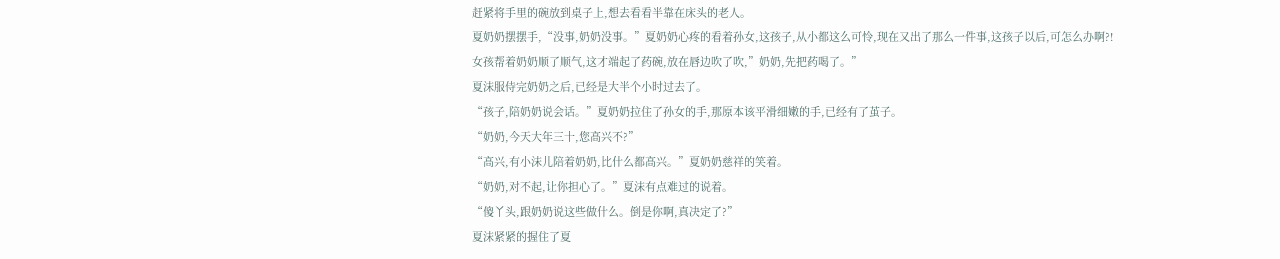赶紧将手里的碗放到桌子上,想去看看半靠在床头的老人。
夏奶奶摆摆手,“没事,奶奶没事。”夏奶奶心疼的看着孙女,这孩子,从小都这么可怜,现在又出了那么一件事,这孩子以后,可怎么办啊?!
女孩帮着奶奶顺了顺气,这才端起了药碗,放在唇边吹了吹,”奶奶,先把药喝了。”
夏沫服侍完奶奶之后,已经是大半个小时过去了。
“孩子,陪奶奶说会话。”夏奶奶拉住了孙女的手,那原本该平滑细嫩的手,已经有了茧子。
“奶奶,今天大年三十,您高兴不?”
“高兴,有小沫儿陪着奶奶,比什么都高兴。”夏奶奶慈祥的笑着。
“奶奶,对不起,让你担心了。”夏沫有点难过的说着。
“傻丫头,跟奶奶说这些做什么。倒是你啊,真决定了?”
夏沫紧紧的握住了夏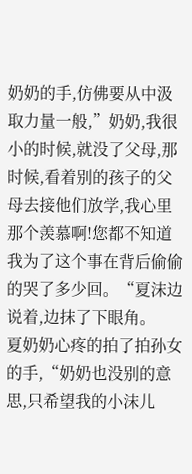奶奶的手,仿佛要从中汲取力量一般,”奶奶,我很小的时候,就没了父母,那时候,看着别的孩子的父母去接他们放学,我心里那个羡慕啊!您都不知道我为了这个事在背后偷偷的哭了多少回。“夏沫边说着,边抹了下眼角。
夏奶奶心疼的拍了拍孙女的手,“奶奶也没别的意思,只希望我的小沫儿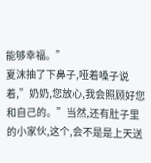能够幸福。”
夏沫抽了下鼻子,哑着嗓子说着,”奶奶,您放心,我会照顾好您和自己的。”当然,还有肚子里的小家伙,这个,会不是是上天送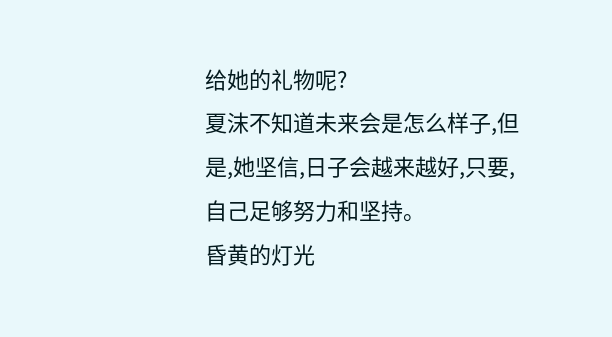给她的礼物呢?
夏沫不知道未来会是怎么样子,但是,她坚信,日子会越来越好,只要,自己足够努力和坚持。
昏黄的灯光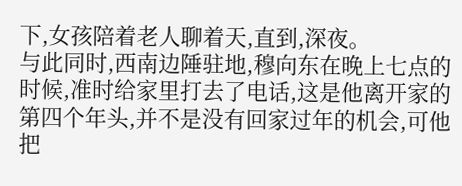下,女孩陪着老人聊着天,直到,深夜。
与此同时,西南边陲驻地,穆向东在晚上七点的时候,准时给家里打去了电话,这是他离开家的第四个年头,并不是没有回家过年的机会,可他把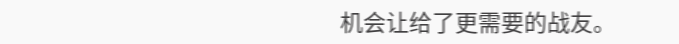机会让给了更需要的战友。